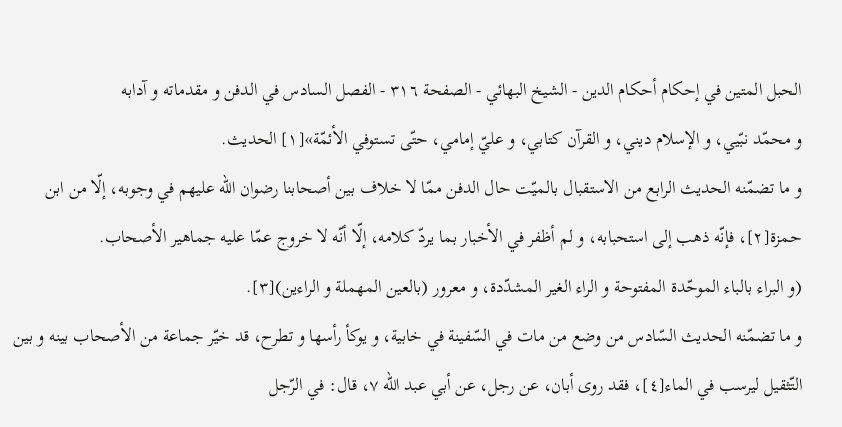الحبل المتين في إحكام أحكام الدين - الشیخ البهائي - الصفحة ٣١٦ - الفصل السادس في الدفن و مقدماته و آدابه
و محمّد نبّيي، و الإسلام ديني، و القرآن كتابي، و عليّ إمامي، حتّى تستوفي الأئمّة»[١] الحديث.
و ما تضمّنه الحديث الرابع من الاستقبال بالميّت حال الدفن ممّا لا خلاف بين أصحابنا رضوان اللّه عليهم في وجوبه، إلّا من ابن حمزة[٢]، فإنّه ذهب إلى استحبابه، و لم أظفر في الأخبار بما يردّ كلامه، إلّا أنّه لا خروج عمّا عليه جماهير الأصحاب.
(و البراء بالباء الموحّدة المفتوحة و الراء الغير المشدّدة، و معرور (بالعين المهملة و الراءين)[٣].
و ما تضمّنه الحديث السّادس من وضع من مات في السّفينة في خابية، و يوكأ رأسها و تطرح، قد خيّر جماعة من الأصحاب بينه و بين التّثقيل ليرسب في الماء[٤]، فقد روى أبان، عن رجل، عن أبي عبد اللّه ٧، قال: في الرّجل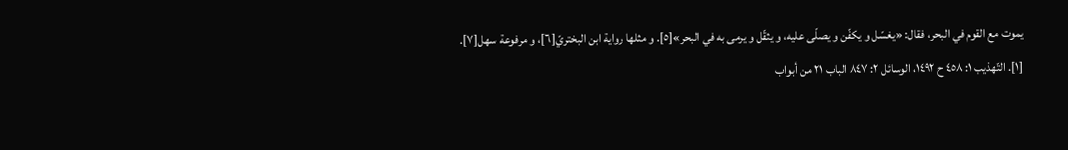يموت مع القوم في البحر، فقال: «يغسّل و يكفّن و يصلّى عليه، و يثقّل و يرمى به في البحر»[٥]. و مثلها رواية ابن البختريّ[٦]، و مرفوعة سهل[٧].
[١]. التّهذيب ١: ٤٥٨ ح ١٤٩٢، الوسائل ٢: ٨٤٧ الباب ٢١ من أبواب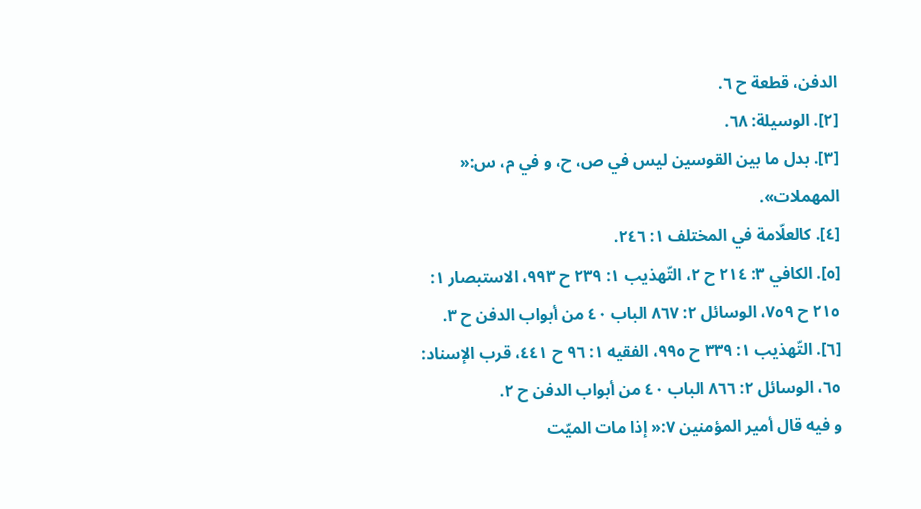الدفن، قطعة ح ٦.
[٢]. الوسيلة: ٦٨.
[٣]. بدل ما بين القوسين ليس في ص، ح، و في م، س:« المهملات».
[٤]. كالعلّامة في المختلف ١: ٢٤٦.
[٥]. الكافي ٣: ٢١٤ ح ٢، التّهذيب ١: ٢٣٩ ح ٩٩٣، الاستبصار ١: ٢١٥ ح ٧٥٩، الوسائل ٢: ٨٦٧ الباب ٤٠ من أبواب الدفن ح ٣.
[٦]. التّهذيب ١: ٣٣٩ ح ٩٩٥، الفقيه ١: ٩٦ ح ٤٤١، قرب الإسناد: ٦٥، الوسائل ٢: ٨٦٦ الباب ٤٠ من أبواب الدفن ح ٢.
و فيه قال أمير المؤمنين ٧:« إذا مات الميّت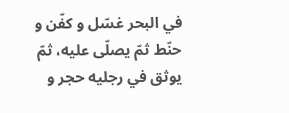في البحر غسّل و كفّن و حنّط ثمّ يصلّى عليه، ثمّ يوثق في رجليه حجر و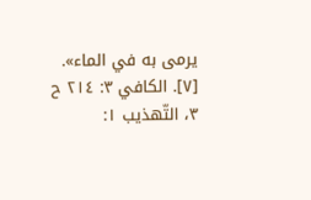يرمى به في الماء».
[٧]. الكافي ٣: ٢١٤ ح ٣، التّهذيب ١: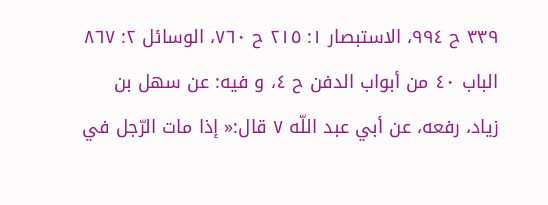٣٣٩ ح ٩٩٤، الاستبصار ١: ٢١٥ ح ٧٦٠، الوسائل ٢: ٨٦٧ الباب ٤٠ من أبواب الدفن ح ٤، و فيه: عن سهل بن زياد، رفعه، عن أبي عبد اللّه ٧ قال:« إذا مات الرّجل في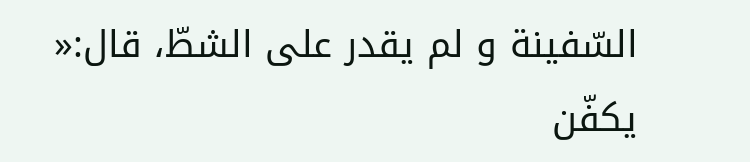السّفينة و لم يقدر على الشطّ، قال:« يكفّن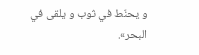و يحنّط في ثوب و يلقى في البحر».